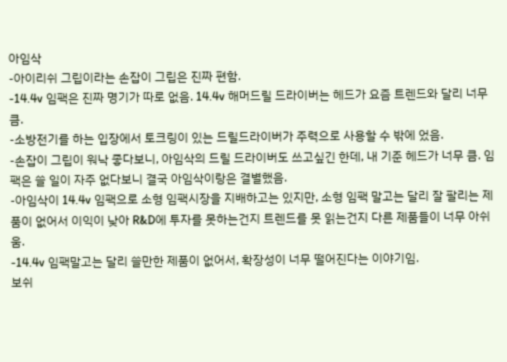아임삭
-아이리쉬 그립이라는 손잡이 그립은 진짜 편함.
-14.4v 임팩은 진짜 명기가 따로 없음. 14.4v 해머드릴 드라이버는 헤드가 요즘 트렌드와 달리 너무 큼.
-소방전기를 하는 입장에서 토크링이 있는 드릴드라이버가 주력으로 사용할 수 밖에 었음.
-손잡이 그립이 워낙 좋다보니, 아임삭의 드릴 드라이버도 쓰고싶긴 한데, 내 기준 헤드가 너무 큼. 임팩은 쓸 일이 자주 없다보니 결국 아임삭이랑은 결별했음.
-아임삭이 14.4v 임팩으로 소형 임팩시장을 지배하고는 있지만, 소형 임팩 말고는 달리 잘 팔리는 제품이 없어서 이익이 낮아 R&D에 투자를 못하는건지 트렌드를 못 읽는건지 다른 제품들이 너무 아쉬움.
-14.4v 임팩말고는 달리 쓸만한 제품이 없어서, 확장성이 너무 떨어진다는 이야기임.
보쉬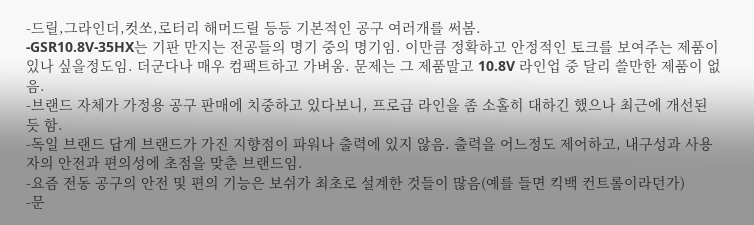-드릴,그라인더,컷쏘,로터리 해머드릴 등등 기본적인 공구 여러개를 써봄.
-GSR10.8V-35HX는 기판 만지는 전공들의 명기 중의 명기임. 이만큼 정확하고 안정적인 토크를 보여주는 제품이 있나 싶을정도임. 더군다나 매우 컴팩트하고 가벼움. 문제는 그 제품말고 10.8V 라인업 중 달리 쓸만한 제품이 없음.
-브랜드 자체가 가정용 공구 판매에 치중하고 있다보니, 프로급 라인을 좀 소홀히 대하긴 했으나 최근에 개선된듯 함.
-독일 브랜드 답게 브랜드가 가진 지향점이 파워나 출력에 있지 않음. 출력을 어느정도 제어하고, 내구성과 사용자의 안전과 편의성에 초점을 맞춘 브랜드임.
-요즘 전동 공구의 안전 및 편의 기능은 보쉬가 최초로 설계한 것들이 많음(예를 들면 킥백 컨트롤이라던가)
-문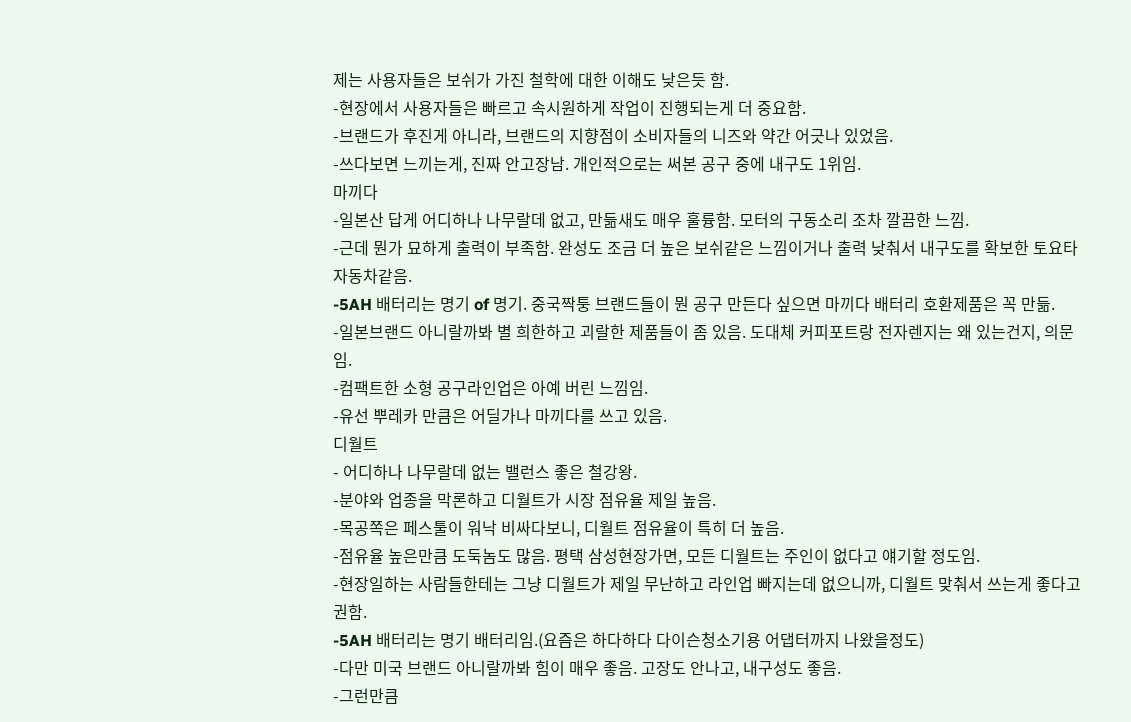제는 사용자들은 보쉬가 가진 철학에 대한 이해도 낮은듯 함.
-현장에서 사용자들은 빠르고 속시원하게 작업이 진행되는게 더 중요함.
-브랜드가 후진게 아니라, 브랜드의 지향점이 소비자들의 니즈와 약간 어긋나 있었음.
-쓰다보면 느끼는게, 진짜 안고장남. 개인적으로는 써본 공구 중에 내구도 1위임.
마끼다
-일본산 답게 어디하나 나무랄데 없고, 만듦새도 매우 훌륭함. 모터의 구동소리 조차 깔끔한 느낌.
-근데 뭔가 묘하게 출력이 부족함. 완성도 조금 더 높은 보쉬같은 느낌이거나 출력 낮춰서 내구도를 확보한 토요타 자동차같음.
-5AH 배터리는 명기 of 명기. 중국짝퉁 브랜드들이 뭔 공구 만든다 싶으면 마끼다 배터리 호환제품은 꼭 만듦.
-일본브랜드 아니랄까봐 별 희한하고 괴랄한 제품들이 좀 있음. 도대체 커피포트랑 전자렌지는 왜 있는건지, 의문임.
-컴팩트한 소형 공구라인업은 아예 버린 느낌임.
-유선 뿌레카 만큼은 어딜가나 마끼다를 쓰고 있음.
디월트
- 어디하나 나무랄데 없는 밸런스 좋은 철강왕.
-분야와 업종을 막론하고 디월트가 시장 점유율 제일 높음.
-목공쪽은 페스툴이 워낙 비싸다보니, 디월트 점유율이 특히 더 높음.
-점유율 높은만큼 도둑놈도 많음. 평택 삼성현장가면, 모든 디월트는 주인이 없다고 얘기할 정도임.
-현장일하는 사람들한테는 그냥 디월트가 제일 무난하고 라인업 빠지는데 없으니까, 디월트 맞춰서 쓰는게 좋다고 권함.
-5AH 배터리는 명기 배터리임.(요즘은 하다하다 다이슨청소기용 어댑터까지 나왔을정도)
-다만 미국 브랜드 아니랄까봐 힘이 매우 좋음. 고장도 안나고, 내구성도 좋음.
-그런만큼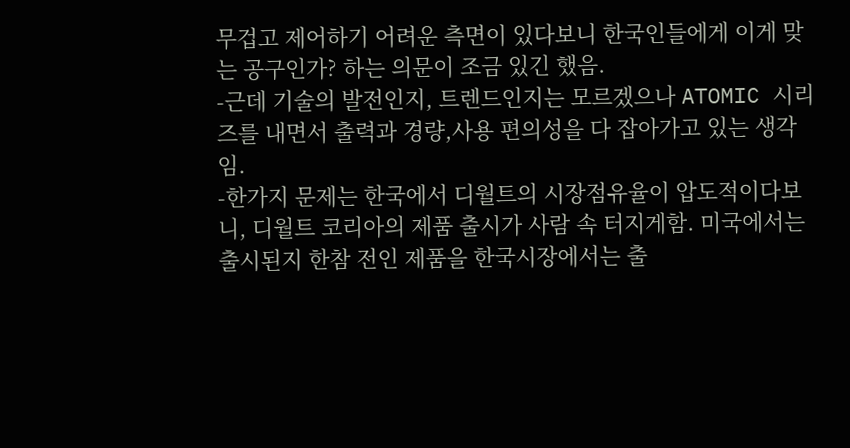무겁고 제어하기 어려운 측면이 있다보니 한국인들에게 이게 맞는 공구인가? 하는 의문이 조금 있긴 했음.
-근데 기술의 발전인지, 트렌드인지는 모르겠으나 ATOMIC 시리즈를 내면서 출력과 경량,사용 편의성을 다 잡아가고 있는 생각임.
-한가지 문제는 한국에서 디월트의 시장점유율이 압도적이다보니, 디월트 코리아의 제품 출시가 사람 속 터지게함. 미국에서는 출시된지 한참 전인 제품을 한국시장에서는 출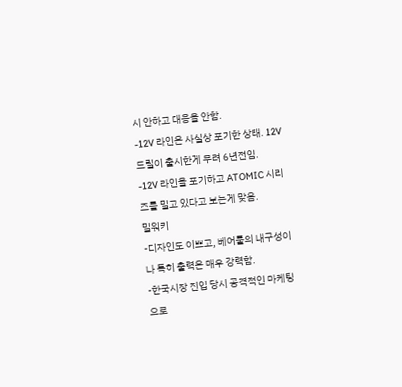시 안하고 대응을 안함.
-12V 라인은 사실상 포기한 상태. 12V 드릴이 출시한게 무려 6년전임.
-12V 라인을 포기하고 ATOMIC 시리즈를 밀고 있다고 보는게 맞음.
밀워키
-디자인도 이쁘고, 베어툴의 내구성이나 특히 출력은 매우 강력함.
-한국시장 진입 당시 공격적인 마케팅으로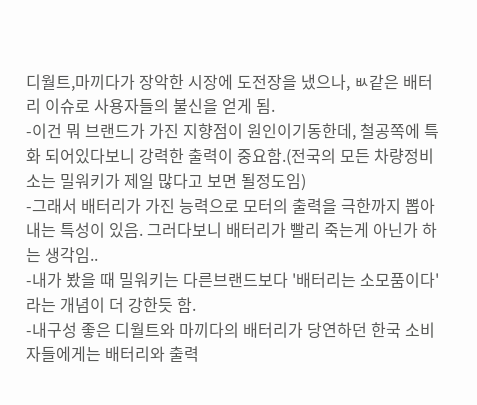디월트,마끼다가 장악한 시장에 도전장을 냈으나, ㅄ같은 배터리 이슈로 사용자들의 불신을 얻게 됨.
-이건 뭐 브랜드가 가진 지향점이 원인이기동한데, 철공쪽에 특화 되어있다보니 강력한 출력이 중요함.(전국의 모든 차량정비소는 밀워키가 제일 많다고 보면 될정도임)
-그래서 배터리가 가진 능력으로 모터의 출력을 극한까지 뽑아내는 특성이 있음. 그러다보니 배터리가 빨리 죽는게 아닌가 하는 생각임..
-내가 봤을 때 밀워키는 다른브랜드보다 '배터리는 소모품이다' 라는 개념이 더 강한듯 함.
-내구성 좋은 디월트와 마끼다의 배터리가 당연하던 한국 소비자들에게는 배터리와 출력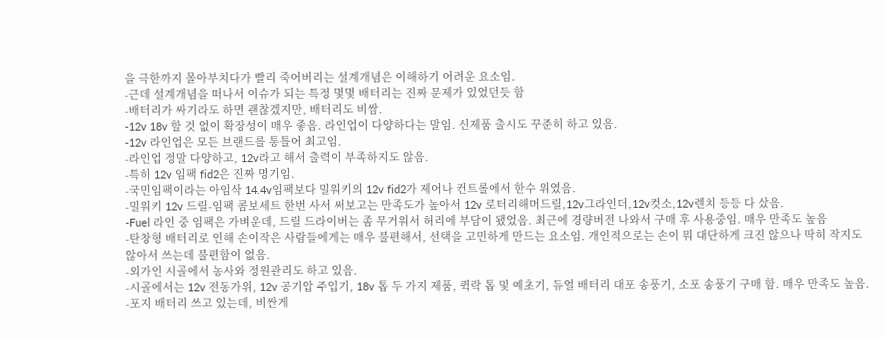을 극한까지 몰아부치다가 빨리 죽어버리는 설계개념은 이해하기 어려운 요소임.
-근데 설계개념을 떠나서 이슈가 되는 특정 몇몇 배터리는 진짜 문제가 있었던듯 함
-배터리가 싸기라도 하면 괜찮겠지만, 배터리도 비쌈.
-12v 18v 할 것 없이 확장성이 매우 좋음. 라인업이 다양하다는 말임. 신제품 출시도 꾸준히 하고 있음.
-12v 라인업은 모든 브랜드를 통틀어 최고임.
-라인업 정말 다양하고, 12v라고 해서 출력이 부족하지도 않음.
-특히 12v 임팩 fid2은 진짜 명기임.
-국민임팩이라는 아임삭 14.4v임팩보다 밀워키의 12v fid2가 제어나 컨트롤에서 한수 위였음.
-밀워키 12v 드릴-임팩 콤보세트 한번 사서 써보고는 만족도가 높아서 12v 로터리해머드릴,12v그라인더,12v컷소,12v렌치 등등 다 샀음.
-Fuel 라인 중 임팩은 가벼운데, 드릴 드라이버는 좀 무거워서 허리에 부담이 됐었음. 최근에 경량버전 나와서 구매 후 사용중임. 매우 만족도 높음
-탄창형 배터리로 인해 손이작은 사람들에게는 매우 불편해서, 선택을 고민하게 만드는 요소임. 개인적으로는 손이 뭐 대단하게 크진 않으나 딱히 작지도 않아서 쓰는데 불편함이 없음.
-외가인 시골에서 농사와 정원관리도 하고 있음.
-시골에서는 12v 전동가위, 12v 공기압 주입기, 18v 톱 두 가지 제품, 퀵락 톱 및 예초기, 듀얼 배터리 대포 송풍기, 소포 송풍기 구매 함. 매우 만족도 높음.
-포지 배터리 쓰고 있는데, 비싼게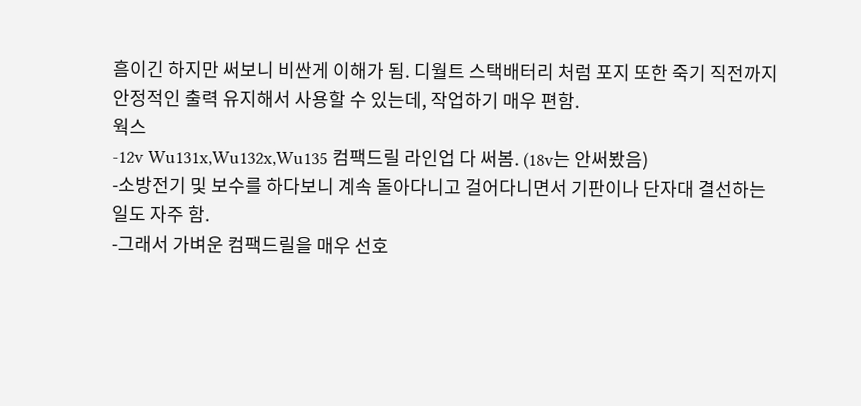흠이긴 하지만 써보니 비싼게 이해가 됨. 디월트 스택배터리 처럼 포지 또한 죽기 직전까지 안정적인 출력 유지해서 사용할 수 있는데, 작업하기 매우 편함.
웍스
-12v Wu131x,Wu132x,Wu135 컴팩드릴 라인업 다 써봄. (18v는 안써봤음)
-소방전기 및 보수를 하다보니 계속 돌아다니고 걸어다니면서 기판이나 단자대 결선하는 일도 자주 함.
-그래서 가벼운 컴팩드릴을 매우 선호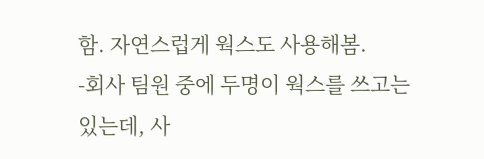함. 자연스럽게 웍스도 사용해봄.
-회사 팀원 중에 두명이 웍스를 쓰고는 있는데, 사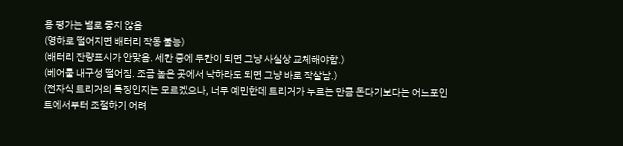용 평가는 별로 좋지 않음
(영하로 떨어지면 배터리 작동 불능)
(배터리 잔량표시가 안맞음. 세칸 중에 두칸이 되면 그냥 사실상 교체해야함.)
(베어툴 내구성 떨어짐. 조금 높은 곳에서 낙하라도 되면 그냥 바로 작살남.)
(전자식 트리거의 특징인지는 모르겠으나, 너무 예민한데 트리거가 누르는 만큼 돈다기보다는 어느포인트에서부터 조절하기 어려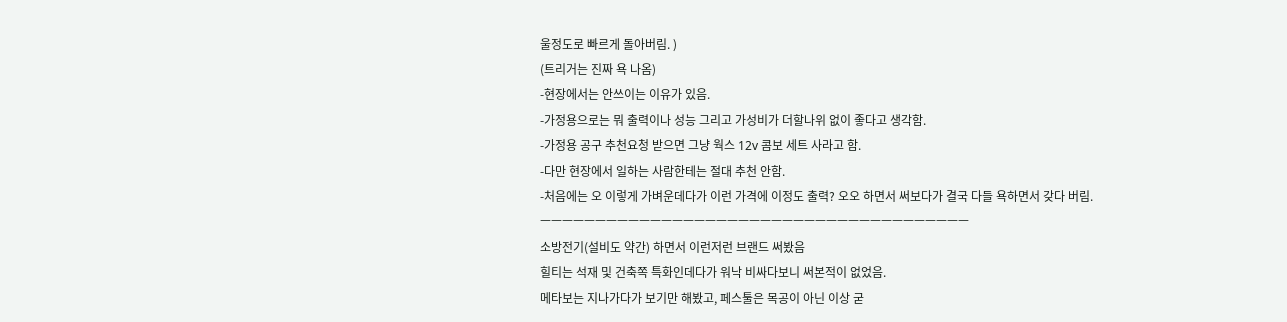울정도로 빠르게 돌아버림. )
(트리거는 진짜 욕 나옴)
-현장에서는 안쓰이는 이유가 있음.
-가정용으로는 뭐 출력이나 성능 그리고 가성비가 더할나위 없이 좋다고 생각함.
-가정용 공구 추천요청 받으면 그냥 웍스 12v 콤보 세트 사라고 함.
-다만 현장에서 일하는 사람한테는 절대 추천 안함.
-처음에는 오 이렇게 가벼운데다가 이런 가격에 이정도 출력? 오오 하면서 써보다가 결국 다들 욕하면서 갖다 버림.
ㅡㅡㅡㅡㅡㅡㅡㅡㅡㅡㅡㅡㅡㅡㅡㅡㅡㅡㅡㅡㅡㅡㅡㅡㅡㅡㅡㅡㅡㅡㅡㅡㅡㅡㅡㅡㅡㅡㅡ
소방전기(설비도 약간) 하면서 이런저런 브랜드 써봤음
힐티는 석재 및 건축쪽 특화인데다가 워낙 비싸다보니 써본적이 없었음.
메타보는 지나가다가 보기만 해봤고, 페스툴은 목공이 아닌 이상 굳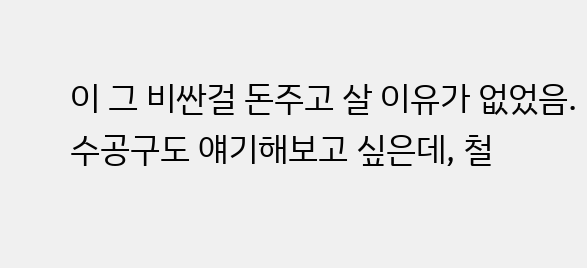이 그 비싼걸 돈주고 살 이유가 없었음.
수공구도 얘기해보고 싶은데, 철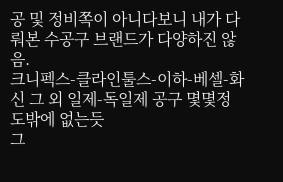공 및 정비쪽이 아니다보니 내가 다뤄본 수공구 브랜드가 다양하진 않음.
크니펙스-클라인툴스-이하-베셀-화신 그 외 일제-독일제 공구 몇몇정도밖에 없는듯
그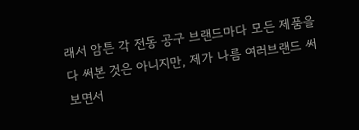래서 암튼 각 전동 공구 브랜드마다 모든 제품을 다 써본 것은 아니지만, 제가 나름 여러브랜드 써보면서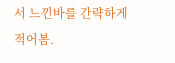서 느낀바를 간략하게 적어봄.